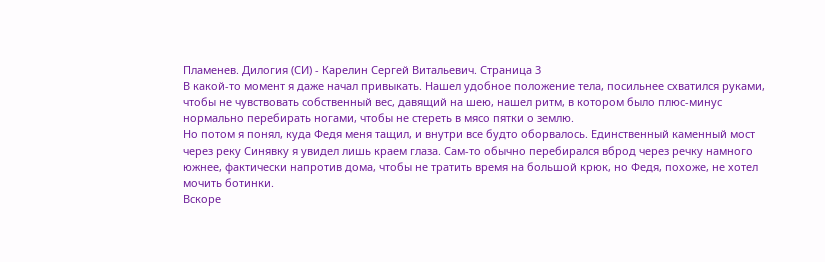Пламенев. Дилогия (СИ) - Карелин Сергей Витальевич. Страница 3
В какой-то момент я даже начал привыкать. Нашел удобное положение тела, посильнее схватился руками, чтобы не чувствовать собственный вес, давящий на шею, нашел ритм, в котором было плюс-минус нормально перебирать ногами, чтобы не стереть в мясо пятки о землю.
Но потом я понял, куда Федя меня тащил, и внутри все будто оборвалось. Единственный каменный мост через реку Синявку я увидел лишь краем глаза. Сам-то обычно перебирался вброд через речку намного южнее, фактически напротив дома, чтобы не тратить время на большой крюк, но Федя, похоже, не хотел мочить ботинки.
Вскоре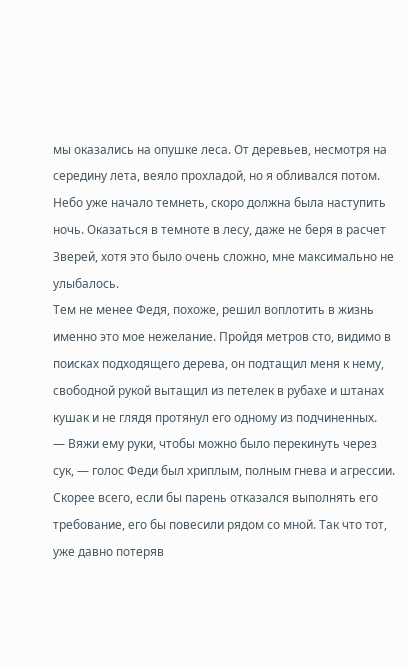мы оказались на опушке леса. От деревьев, несмотря на середину лета, веяло прохладой, но я обливался потом. Небо уже начало темнеть, скоро должна была наступить ночь. Оказаться в темноте в лесу, даже не беря в расчет Зверей, хотя это было очень сложно, мне максимально не улыбалось.
Тем не менее Федя, похоже, решил воплотить в жизнь именно это мое нежелание. Пройдя метров сто, видимо в поисках подходящего дерева, он подтащил меня к нему, свободной рукой вытащил из петелек в рубахе и штанах кушак и не глядя протянул его одному из подчиненных.
— Вяжи ему руки, чтобы можно было перекинуть через сук, — голос Феди был хриплым, полным гнева и агрессии.
Скорее всего, если бы парень отказался выполнять его требование, его бы повесили рядом со мной. Так что тот, уже давно потеряв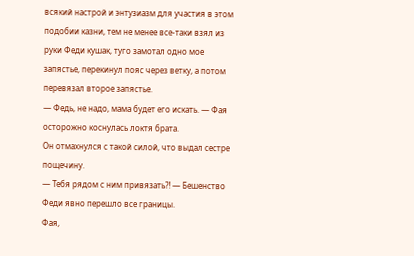всякий настрой и энтузиазм для участия в этом подобии казни, тем не менее все-таки взял из руки Феди кушак, туго замотал одно мое запястье, перекинул пояс через ветку, а потом перевязал второе запястье.
— Федь, не надо, мама будет его искать. — Фая осторожно коснулась локтя брата.
Он отмахнулся с такой силой, что выдал сестре пощечину.
— Тебя рядом с ним привязать⁈ — Бешенство Феди явно перешло все границы.
Фая,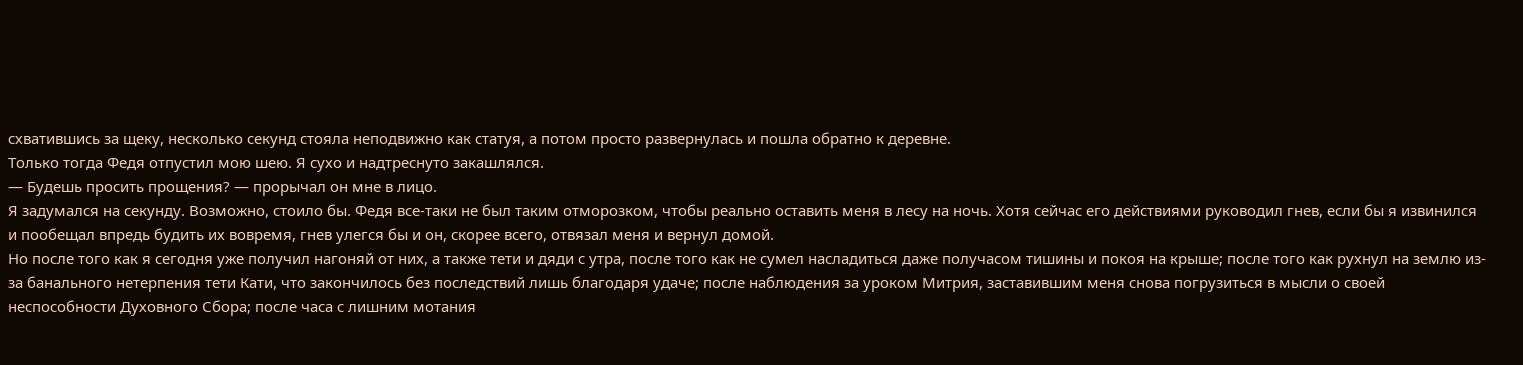схватившись за щеку, несколько секунд стояла неподвижно как статуя, а потом просто развернулась и пошла обратно к деревне.
Только тогда Федя отпустил мою шею. Я сухо и надтреснуто закашлялся.
— Будешь просить прощения? — прорычал он мне в лицо.
Я задумался на секунду. Возможно, стоило бы. Федя все-таки не был таким отморозком, чтобы реально оставить меня в лесу на ночь. Хотя сейчас его действиями руководил гнев, если бы я извинился и пообещал впредь будить их вовремя, гнев улегся бы и он, скорее всего, отвязал меня и вернул домой.
Но после того как я сегодня уже получил нагоняй от них, а также тети и дяди с утра, после того как не сумел насладиться даже получасом тишины и покоя на крыше; после того как рухнул на землю из-за банального нетерпения тети Кати, что закончилось без последствий лишь благодаря удаче; после наблюдения за уроком Митрия, заставившим меня снова погрузиться в мысли о своей неспособности Духовного Сбора; после часа с лишним мотания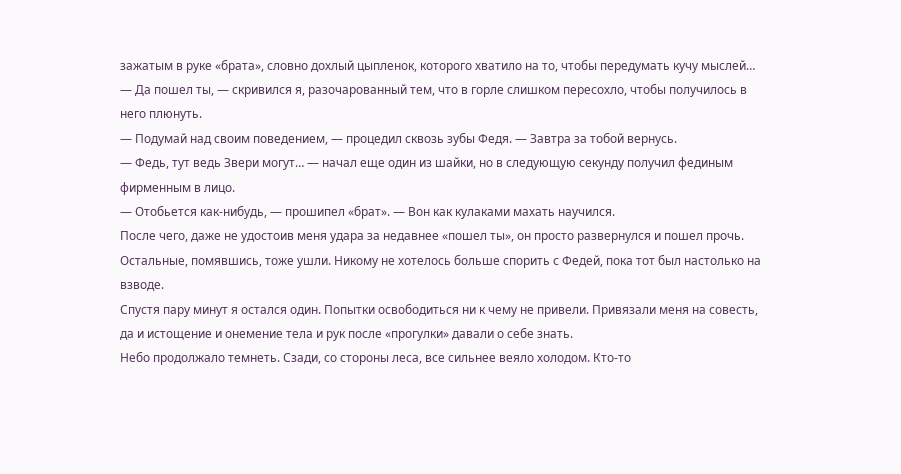зажатым в руке «брата», словно дохлый цыпленок, которого хватило на то, чтобы передумать кучу мыслей…
— Да пошел ты, — скривился я, разочарованный тем, что в горле слишком пересохло, чтобы получилось в него плюнуть.
— Подумай над своим поведением, — процедил сквозь зубы Федя. — Завтра за тобой вернусь.
— Федь, тут ведь Звери могут… — начал еще один из шайки, но в следующую секунду получил фединым фирменным в лицо.
— Отобьется как-нибудь, — прошипел «брат». — Вон как кулаками махать научился.
После чего, даже не удостоив меня удара за недавнее «пошел ты», он просто развернулся и пошел прочь. Остальные, помявшись, тоже ушли. Никому не хотелось больше спорить с Федей, пока тот был настолько на взводе.
Спустя пару минут я остался один. Попытки освободиться ни к чему не привели. Привязали меня на совесть, да и истощение и онемение тела и рук после «прогулки» давали о себе знать.
Небо продолжало темнеть. Сзади, со стороны леса, все сильнее веяло холодом. Кто-то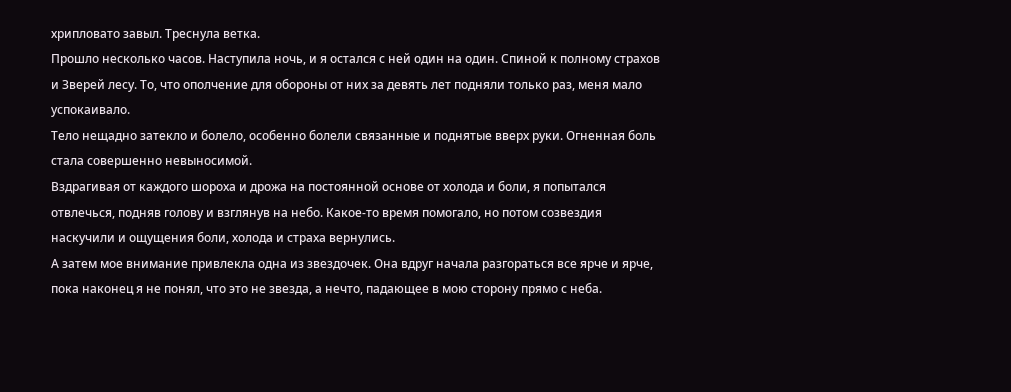хрипловато завыл. Треснула ветка.
Прошло несколько часов. Наступила ночь, и я остался с ней один на один. Спиной к полному страхов и Зверей лесу. То, что ополчение для обороны от них за девять лет подняли только раз, меня мало успокаивало.
Тело нещадно затекло и болело, особенно болели связанные и поднятые вверх руки. Огненная боль стала совершенно невыносимой.
Вздрагивая от каждого шороха и дрожа на постоянной основе от холода и боли, я попытался отвлечься, подняв голову и взглянув на небо. Какое-то время помогало, но потом созвездия наскучили и ощущения боли, холода и страха вернулись.
А затем мое внимание привлекла одна из звездочек. Она вдруг начала разгораться все ярче и ярче, пока наконец я не понял, что это не звезда, а нечто, падающее в мою сторону прямо с неба.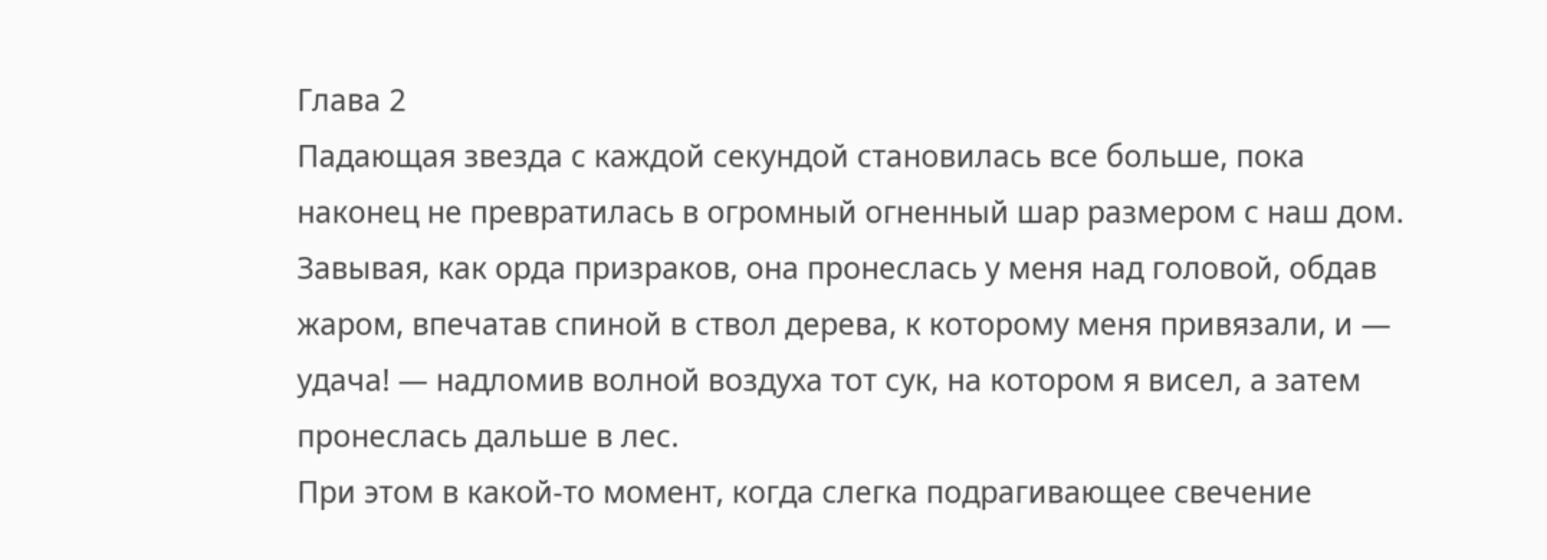Глава 2
Падающая звезда с каждой секундой становилась все больше, пока наконец не превратилась в огромный огненный шар размером с наш дом. Завывая, как орда призраков, она пронеслась у меня над головой, обдав жаром, впечатав спиной в ствол дерева, к которому меня привязали, и — удача! — надломив волной воздуха тот сук, на котором я висел, а затем пронеслась дальше в лес.
При этом в какой-то момент, когда слегка подрагивающее свечение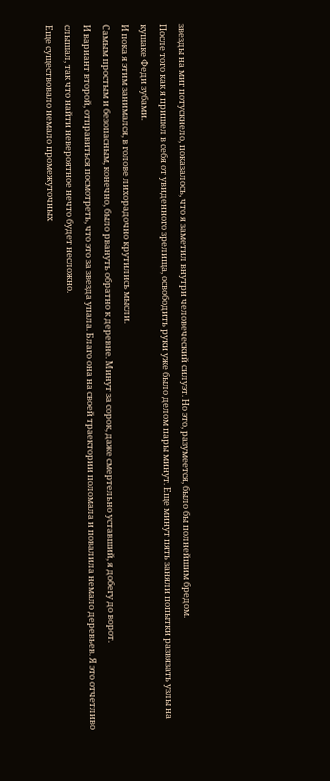звезды на миг потускнело, показалось, что я заметил внутри человеческий силуэт. Но это, разумеется, было бы полнейшим бредом.
После того как я пришел в себя от увиденного зрелища, освободить руки уже было делом пары минут. Еще минут пять заняли попытки развязать узлы на кушаке Феди зубами.
И пока я этим занимался, в голове лихорадочно крутились мысли.
Самым простым и безопасным, конечно, было рвануть обратно к деревне. Минут за сорок, даже смертельно уставший, я добегу до ворот.
И вариант второй, отправиться посмотреть, что это за звезда упала. Благо она на своей траектории поломала и повалила немало деревьев. Я это отчетливо слышал, так что найти невероятное нечто будет несложно.
Еще существовало немало промежуточных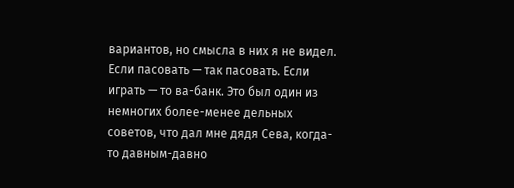вариантов, но смысла в них я не видел. Если пасовать — так пасовать. Если играть — то ва-банк. Это был один из немногих более-менее дельных советов, что дал мне дядя Сева, когда-то давным-давно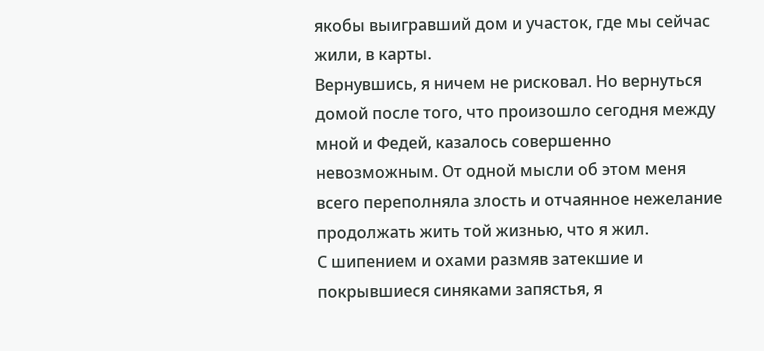якобы выигравший дом и участок, где мы сейчас жили, в карты.
Вернувшись, я ничем не рисковал. Но вернуться домой после того, что произошло сегодня между мной и Федей, казалось совершенно невозможным. От одной мысли об этом меня всего переполняла злость и отчаянное нежелание продолжать жить той жизнью, что я жил.
С шипением и охами размяв затекшие и покрывшиеся синяками запястья, я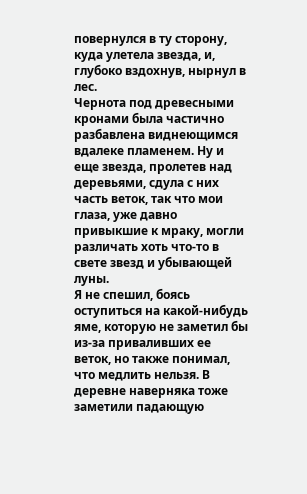повернулся в ту сторону, куда улетела звезда, и, глубоко вздохнув, нырнул в лес.
Чернота под древесными кронами была частично разбавлена виднеющимся вдалеке пламенем. Ну и еще звезда, пролетев над деревьями, сдула с них часть веток, так что мои глаза, уже давно привыкшие к мраку, могли различать хоть что-то в свете звезд и убывающей луны.
Я не спешил, боясь оступиться на какой-нибудь яме, которую не заметил бы из-за приваливших ее веток, но также понимал, что медлить нельзя. В деревне наверняка тоже заметили падающую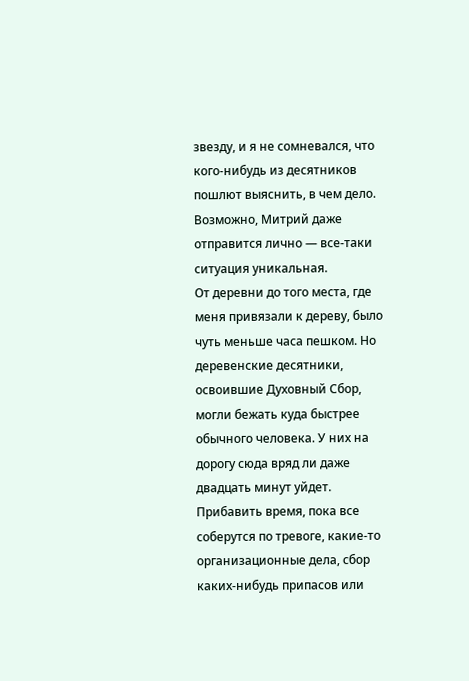звезду, и я не сомневался, что кого-нибудь из десятников пошлют выяснить, в чем дело. Возможно, Митрий даже отправится лично — все-таки ситуация уникальная.
От деревни до того места, где меня привязали к дереву, было чуть меньше часа пешком. Но деревенские десятники, освоившие Духовный Сбор, могли бежать куда быстрее обычного человека. У них на дорогу сюда вряд ли даже двадцать минут уйдет.
Прибавить время, пока все соберутся по тревоге, какие-то организационные дела, сбор каких-нибудь припасов или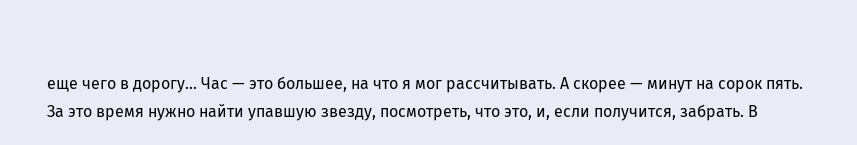еще чего в дорогу… Час — это большее, на что я мог рассчитывать. А скорее — минут на сорок пять.
За это время нужно найти упавшую звезду, посмотреть, что это, и, если получится, забрать. В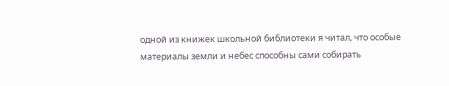одной из книжек школьной библиотеки я читал, что особые материалы земли и небес способны сами собирать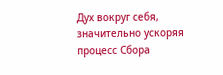Дух вокруг себя, значительно ускоряя процесс Сбора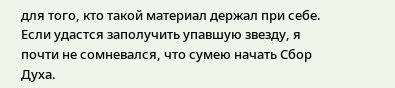для того, кто такой материал держал при себе. Если удастся заполучить упавшую звезду, я почти не сомневался, что сумею начать Сбор Духа.